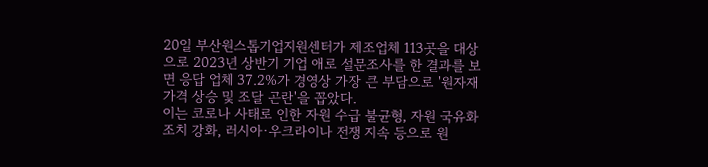20일 부산원스톱기업지원센터가 제조업체 113곳을 대상으로 2023년 상반기 기업 애로 설문조사를 한 결과를 보면 응답 업체 37.2%가 경영상 가장 큰 부담으로 '원자재 가격 상승 및 조달 곤란'을 꼽았다.
이는 코로나 사태로 인한 자원 수급 불균형, 자원 국유화 조치 강화, 러시아·우크라이나 전쟁 지속 등으로 원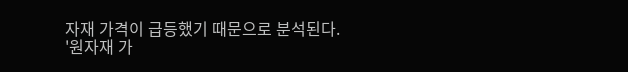자재 가격이 급등했기 때문으로 분석된다.
'원자재 가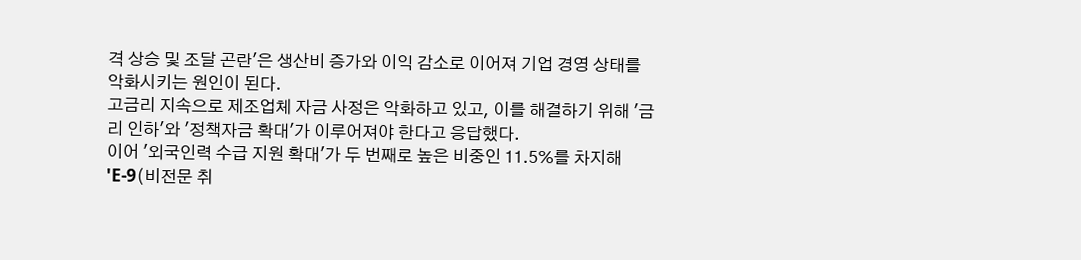격 상승 및 조달 곤란'은 생산비 증가와 이익 감소로 이어져 기업 경영 상태를 악화시키는 원인이 된다.
고금리 지속으로 제조업체 자금 사정은 악화하고 있고, 이를 해결하기 위해 '금리 인하'와 '정책자금 확대'가 이루어져야 한다고 응답했다.
이어 '외국인력 수급 지원 확대'가 두 번째로 높은 비중인 11.5%를 차지해 'E-9(비전문 취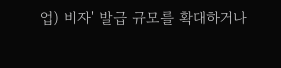업) 비자' 발급 규모를 확대하거나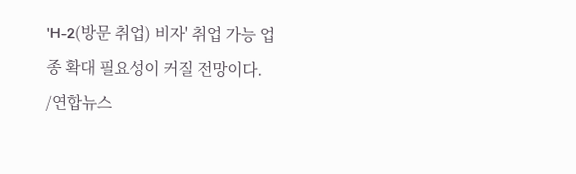'H-2(방문 취업) 비자' 취업 가능 업종 확대 필요성이 커질 전망이다.
/연합뉴스